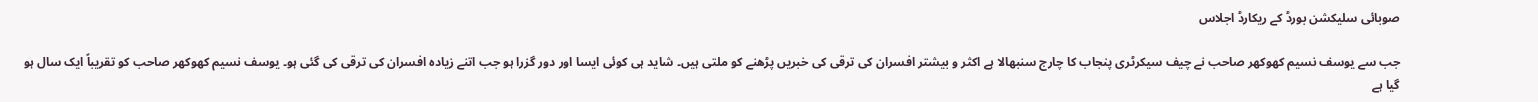صوبائی سلیکشن بورڈ کے ریکارڈ اجلاس

جب سے یوسف نسیم کھوکھر صاحب نے چیف سیکرٹری پنجاب کا چارج سنبھالا ہے اکثر و بیشتر افسران کی ترقی کی خبریں پڑھنے کو ملتی ہیں۔ شاید ہی کوئی ایسا اور دور گزرا ہو جب اتنے زیادہ افسران کی ترقی کی گئی ہو۔ یوسف نسیم کھوکھر صاحب کو تقریباً ایک سال ہو گیا ہے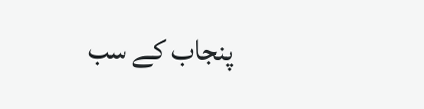پنجاب کے سب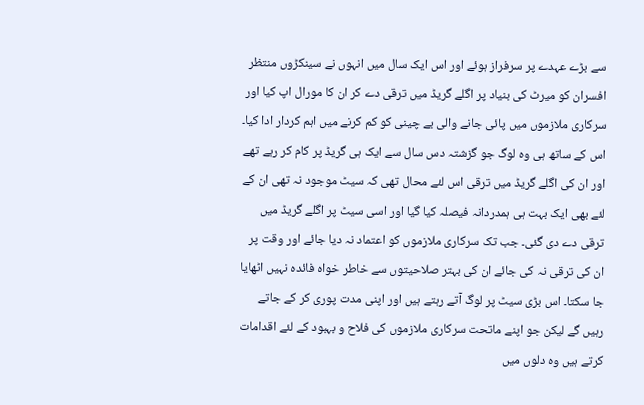سے بڑے عہدے پر سرفراز ہوئے اور اس ایک سال میں انہوں نے سینکڑوں منتظر افسران کو میرٹ کی بنیاد پر اگلے گریڈ میں ترقی دے کر ان کا مورال اپ کیا اور سرکاری ملازموں میں پائی جانے والی بے چینی کو کم کرنے میں اہم کردار ادا کیا۔ اس کے ساتھ ہی وہ لوگ جو گزشتہ دس سال سے ایک ہی گریڈ پر کام کر رہے تھے اور ان کی اگلے گریڈ میں ترقی اس لئے محال تھی کہ سیٹ موجود نہ تھی ان کے لئے بھی ایک بہت ہی ہمدردانہ فیصلہ کیا گیا اور اسی سیٹ پر اگلے گریڈ میں ترقی دے دی گئی۔ جب تک سرکاری ملازموں کو اعتماد نہ دیا جائے اور وقت پر ان کی ترقی نہ کی جائے ان کی بہتر صلاحیتوں سے خاطر خواہ فائدہ نہیں اٹھایا جا سکتا۔ اس بڑی سیٹ پر لوگ آتے رہتے ہیں اور اپنی مدت پوری کر کے جاتے رہیں گے لیکن جو اپنے ماتحت سرکاری ملازموں کی فلاح و بہبود کے لئے اقدامات کرتے ہیں وہ دلوں میں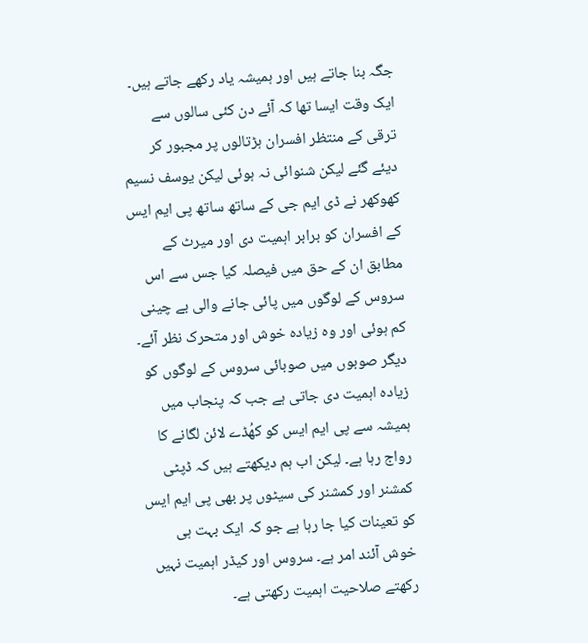جگہ بنا جاتے ہیں اور ہمیشہ یاد رکھے جاتے ہیں۔
ایک وقت ایسا تھا کہ آئے دن کئی سالوں سے ترقی کے منتظر افسران ہڑتالوں پر مجبور کر دیئے گئے لیکن شنوائی نہ ہوئی لیکن یوسف نسیم کھوکھر نے ڈی ایم جی کے ساتھ ساتھ پی ایم ایس کے افسران کو برابر اہمیت دی اور میرٹ کے مطابق ان کے حق میں فیصلہ کیا جس سے اس سروس کے لوگوں میں پائی جانے والی بے چینی کم ہوئی اور وہ زیادہ خوش اور متحرک نظر آئے۔ دیگر صوبوں میں صوبائی سروس کے لوگوں کو زیادہ اہمیت دی جاتی ہے جب کہ پنجاب میں ہمیشہ سے پی ایم ایس کو کھُڈے لائن لگانے کا رواج رہا ہے۔ لیکن اب ہم دیکھتے ہیں کہ ڈپٹی کمشنر اور کمشنر کی سیٹوں پر بھی پی ایم ایس کو تعینات کیا جا رہا ہے جو کہ ایک بہت ہی خوش آئند امر ہے۔ سروس اور کیڈر اہمیت نہیں رکھتے صلاحیت اہمیت رکھتی ہے۔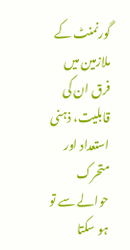گورنمنٹ کے ملازمین میں فرق ان کی قابلیت، ذہنی استعداد اور متحرک حوالے سے تو ہو سکتا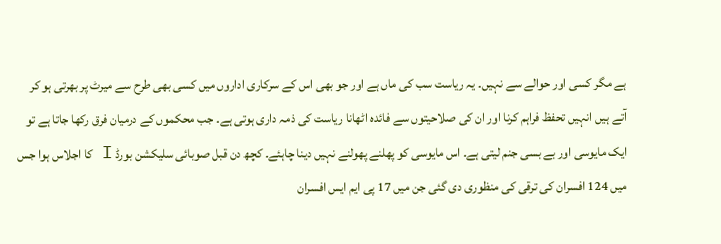ہے مگر کسی اور حوالے سے نہیں۔ یہ ریاست سب کی ماں ہے اور جو بھی اس کے سرکاری اداروں میں کسی بھی طرح سے میرٹ پر بھرتی ہو کر آتے ہیں انہیں تحفظ فراہم کرنا اور ان کی صلاحیتوں سے فائدہ اٹھانا ریاست کی ذمہ داری ہوتی ہے۔ جب محکموں کے درمیان فرق رکھا جاتا ہے تو ایک مایوسی اور بے بسی جنم لیتی ہے۔ اس مایوسی کو پھلنے پھولنے نہیں دینا چاہئے۔ کچھ دن قبل صوبائی سلیکشن بورڈ I کا اجلاس ہوا جس میں 124 افسران کی ترقی کی منظوری دی گئی جن میں 17 پی ایم ایس افسران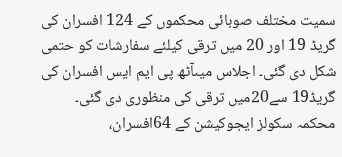سمیت مختلف صوبائی محکموں کے 124 افسران کی گریڈ 19 اور 20 میں ترقی کیلئے سفارشات کو حتمی شکل دی گئی۔ اجلاس میںآٹھ پی ایم ایس افسران کی گریڈ19 سے20میں ترقی کی منظوری دی گئی۔ محکمہ سکولز ایجوکیشن کے 64افسران،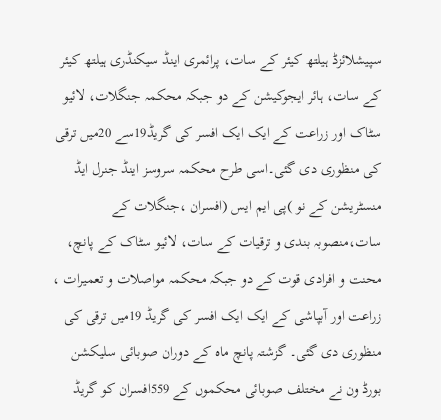سپیشلائزڈ ہیلتھ کیئر کے سات، پرائمری اینڈ سیکنڈری ہیلتھ کیئر کے سات، ہائر ایجوکیشن کے دو جبکہ محکمہ جنگلات، لائیو سٹاک اور زراعت کے ایک ایک افسر کی گریڈ19سے 20میں ترقی کی منظوری دی گئی۔اسی طرح محکمہ سروسز اینڈ جنرل ایڈ منسٹریشن کے نو )پی ایم ایس (افسران ،جنگلات کے سات،منصوبہ بندی و ترقیات کے سات، لائیو سٹاک کے پانچ، محنت و افرادی قوت کے دو جبکہ محکمہ مواصلات و تعمیرات ، زراعت اور آبپاشی کے ایک ایک افسر کی گریڈ 19میں ترقی کی منظوری دی گئی۔ گزشتہ پانچ ماہ کے دوران صوبائی سلیکشن بورڈ ون نے مختلف صوبائی محکموں کے 559افسران کو گریڈ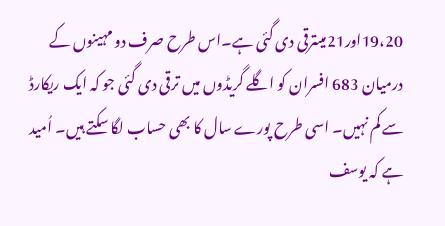19،20اور21میںترقی دی گئی ہے۔اس طرح صرف دو مہینوں کے درمیان 683 افسران کو اگلے گریڈوں میں ترقی دی گئی جو کہ ایک ریکارڈ سے کم نہیں۔ اسی طرح پورے سال کا بھی حساب لگا سکتے ہیں۔ اُمید ہے کہ یوسف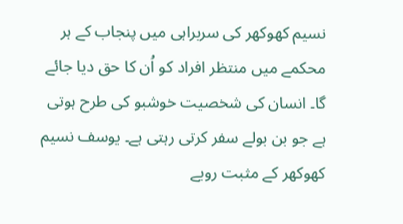نسیم کھوکھر کی سربراہی میں پنجاب کے ہر محکمے میں منتظر افراد کو اُن کا حق دیا جائے گا۔ انسان کی شخصیت خوشبو کی طرح ہوتی ہے جو بن بولے سفر کرتی رہتی ہے۔ یوسف نسیم کھوکھر کے مثبت رویے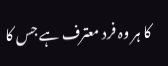کا ہر وہ فرد معترف ہے جس کا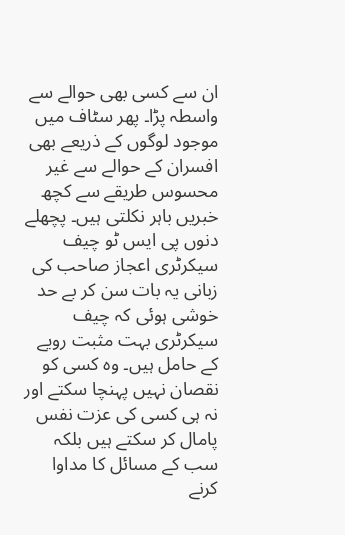ان سے کسی بھی حوالے سے واسطہ پڑا۔ پھر سٹاف میں موجود لوگوں کے ذریعے بھی افسران کے حوالے سے غیر محسوس طریقے سے کچھ خبریں باہر نکلتی ہیں۔ پچھلے دنوں پی ایس ٹو چیف سیکرٹری اعجاز صاحب کی زبانی یہ بات سن کر بے حد خوشی ہوئی کہ چیف سیکرٹری بہت مثبت رویے کے حامل ہیں۔ وہ کسی کو نقصان نہیں پہنچا سکتے اور نہ ہی کسی کی عزت نفس پامال کر سکتے ہیں بلکہ سب کے مسائل کا مداوا کرنے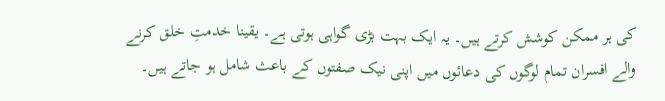کی ہر ممکن کوشش کرتے ہیں۔ یہ ایک بہت بڑی گواہی ہوتی ہے۔ یقینا خدمتِ خلق کرنے والے افسران تمام لوگوں کی دعائوں میں اپنی نیک صفتوں کے باعث شامل ہو جاتے ہیں۔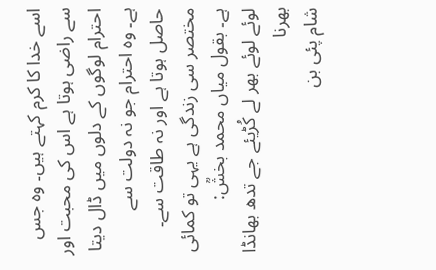اسے خدا کا کرم کہتے ہیں۔ وہ جس سے راضی ہوتا ہے اس کی محبت اور احترام لوگوں کے دلوں میں ڈال دیتا ہے۔ وہ احترام جو نہ دولت سے حاصل ہوتا ہے اور نہ طاقت سے۔ مختصر سی زندگی ہے یہی تو کمائی ہے۔ بقول میاں محمد بخشؒ:
لوئے لوئے بھر لے کُڑیئے جے تدھ بھانڈا بھرنا
شام پئی بن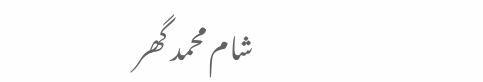شام محمد گھر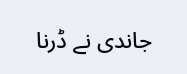جاندی نے ڈرنا